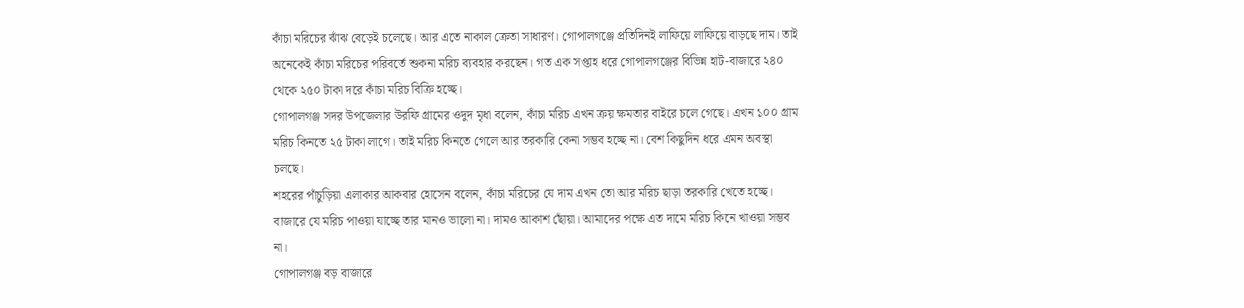কাঁচা মরিচের ঝাঁঝ বেড়েই চলেছে। আর এতে নাকাল ক্রেতা সাধারণ। গোপালগঞ্জে প্রতিদিনই লাফিয়ে লাফিয়ে বাড়ছে দাম। তাই অনেকেই কাঁচা মরিচের পরিবর্তে শুকনা মরিচ ব্যবহার করছেন। গত এক সপ্তাহ ধরে গোপালগঞ্জের বিভিন্ন হাট-বাজারে ২৪০ থেকে ২৫০ টাকা দরে কাঁচা মরিচ বিক্রি হচ্ছে।
গোপালগঞ্জ সদর উপজেলার উরফি গ্রামের ওদুদ মৃধা বলেন, কাঁচা মরিচ এখন ক্রয় ক্ষমতার বাইরে চলে গেছে। এখন ১০০ গ্রাম মরিচ কিনতে ২৫ টাকা লাগে। তাই মরিচ কিনতে গেলে আর তরকারি কেনা সম্ভব হচ্ছে না। বেশ কিছুদিন ধরে এমন অবস্থা চলছে।
শহরের পাঁচুড়িয়া এলাকার আকবার হোসেন বলেন, কাঁচা মরিচের যে দাম এখন তো আর মরিচ ছাড়া তরকারি খেতে হচ্ছে। বাজারে যে মরিচ পাওয়া যাচ্ছে তার মানও ভালো না। দামও আকাশ ছোঁয়া। আমাদের পক্ষে এত দামে মরিচ কিনে খাওয়া সম্ভব না।
গোপালগঞ্জ বড় বাজারে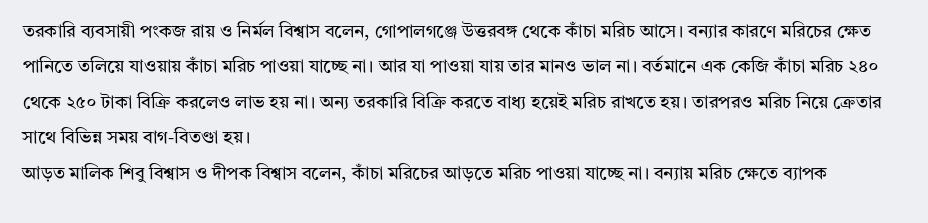তরকারি ব্যবসায়ী পংকজ রায় ও নির্মল বিশ্বাস বলেন, গোপালগঞ্জে উত্তরবঙ্গ থেকে কাঁচা মরিচ আসে। বন্যার কারণে মরিচের ক্ষেত পানিতে তলিয়ে যাওয়ায় কাঁচা মরিচ পাওয়া যাচ্ছে না। আর যা পাওয়া যায় তার মানও ভাল না। বর্তমানে এক কেজি কাঁচা মরিচ ২৪০ থেকে ২৫০ টাকা বিক্রি করলেও লাভ হয় না। অন্য তরকারি বিক্রি করতে বাধ্য হয়েই মরিচ রাখতে হয়। তারপরও মরিচ নিয়ে ক্রেতার সাথে বিভিন্ন সময় বাগ-বিতণ্ডা হয়।
আড়ত মালিক শিবু বিশ্বাস ও দীপক বিশ্বাস বলেন, কাঁচা মরিচের আড়তে মরিচ পাওয়া যাচ্ছে না। বন্যায় মরিচ ক্ষেতে ব্যাপক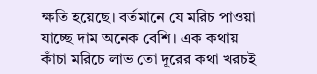ক্ষতি হয়েছে। বর্তমানে যে মরিচ পাওয়া যাচ্ছে দাম অনেক বেশি। এক কথায় কাঁচা মরিচে লাভ তো দূরের কথা খরচই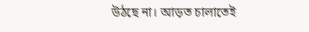উঠছে না। আড়ত চালাতেই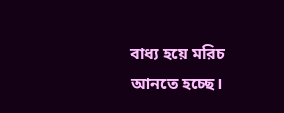বাধ্য হয়ে মরিচ আনতে হচ্ছে।